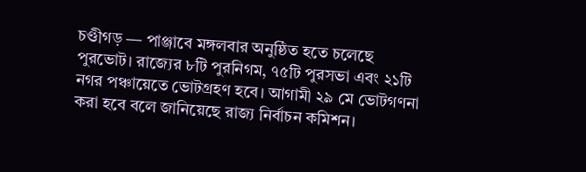চণ্ডীগড় — পাঞ্জাবে মঙ্গলবার অনুষ্ঠিত হতে চলেছে পুরভোট। রাজ্যের ৮টি পুরনিগম, ৭৫টি পুরসভা এবং ২১টি নগর পঞ্চায়েতে ভোটগ্রহণ হবে। আগামী ২৯ মে ভোটগণনা করা হবে বলে জানিয়েছে রাজ্য নির্বাচন কমিশন।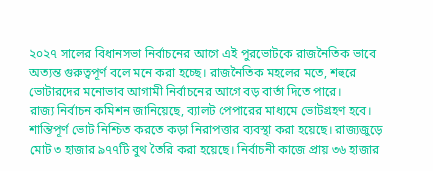২০২৭ সালের বিধানসভা নির্বাচনের আগে এই পুরভোটকে রাজনৈতিক ভাবে অত্যন্ত গুরুত্বপূর্ণ বলে মনে করা হচ্ছে। রাজনৈতিক মহলের মতে, শহুরে ভোটারদের মনোভাব আগামী নির্বাচনের আগে বড় বার্তা দিতে পারে।
রাজ্য নির্বাচন কমিশন জানিয়েছে, ব্যালট পেপারের মাধ্যমে ভোটগ্রহণ হবে। শান্তিপূর্ণ ভোট নিশ্চিত করতে কড়া নিরাপত্তার ব্যবস্থা করা হয়েছে। রাজ্যজুড়ে মোট ৩ হাজার ৯৭৭টি বুথ তৈরি করা হয়েছে। নির্বাচনী কাজে প্রায় ৩৬ হাজার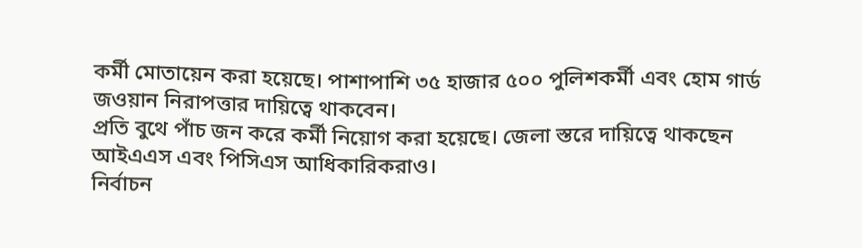কর্মী মোতায়েন করা হয়েছে। পাশাপাশি ৩৫ হাজার ৫০০ পুলিশকর্মী এবং হোম গার্ড জওয়ান নিরাপত্তার দায়িত্বে থাকবেন।
প্রতি বুথে পাঁচ জন করে কর্মী নিয়োগ করা হয়েছে। জেলা স্তরে দায়িত্বে থাকছেন আইএএস এবং পিসিএস আধিকারিকরাও।
নির্বাচন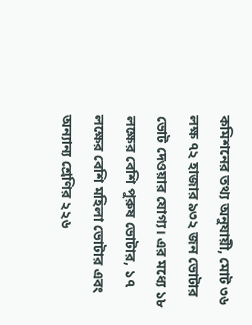কমিশনের তথ্য অনুযায়ী, মোট ৩৬ লক্ষ ৭২ হাজার ৯৩২ জন ভোটার ভোট দেওয়ার যোগ্য। এর মধ্যে ১৮ লক্ষের বেশি পুরুষ ভোটার, ১৭ লক্ষের বেশি মহিলা ভোটার এবং অন্যান্য শ্রেণির ২২৬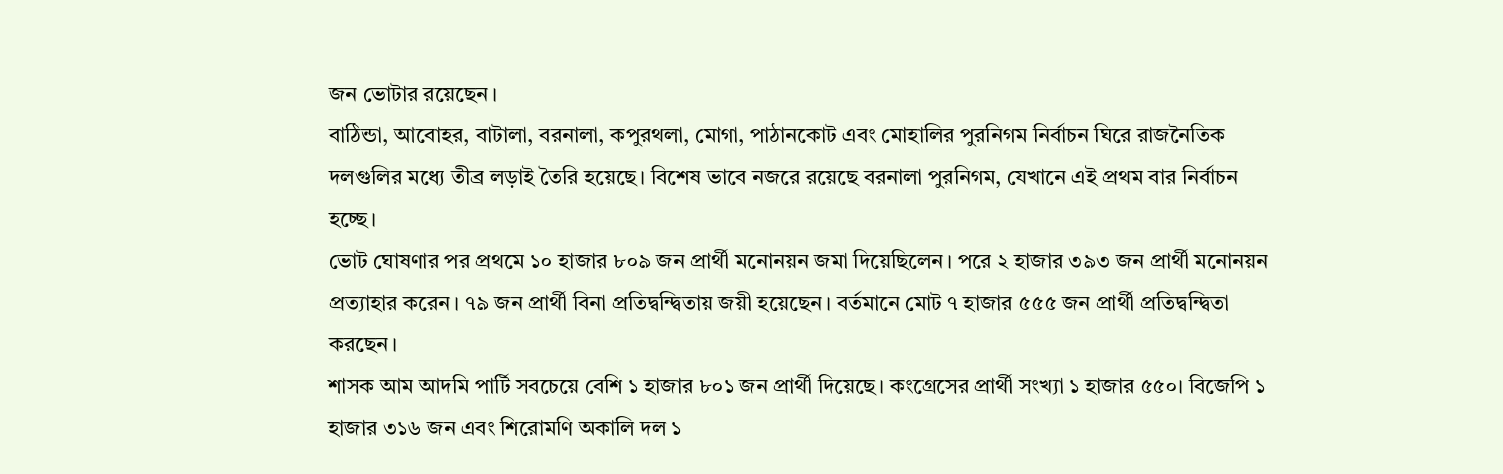জন ভোটার রয়েছেন।
বাঠিন্ডা, আবোহর, বাটালা, বরনালা, কপুরথলা, মোগা, পাঠানকোট এবং মোহালির পুরনিগম নির্বাচন ঘিরে রাজনৈতিক দলগুলির মধ্যে তীব্র লড়াই তৈরি হয়েছে। বিশেষ ভাবে নজরে রয়েছে বরনালা পুরনিগম, যেখানে এই প্রথম বার নির্বাচন হচ্ছে।
ভোট ঘোষণার পর প্রথমে ১০ হাজার ৮০৯ জন প্রার্থী মনোনয়ন জমা দিয়েছিলেন। পরে ২ হাজার ৩৯৩ জন প্রার্থী মনোনয়ন প্রত্যাহার করেন। ৭৯ জন প্রার্থী বিনা প্রতিদ্বন্দ্বিতায় জয়ী হয়েছেন। বর্তমানে মোট ৭ হাজার ৫৫৫ জন প্রার্থী প্রতিদ্বন্দ্বিতা করছেন।
শাসক আম আদমি পার্টি সবচেয়ে বেশি ১ হাজার ৮০১ জন প্রার্থী দিয়েছে। কংগ্রেসের প্রার্থী সংখ্যা ১ হাজার ৫৫০। বিজেপি ১ হাজার ৩১৬ জন এবং শিরোমণি অকালি দল ১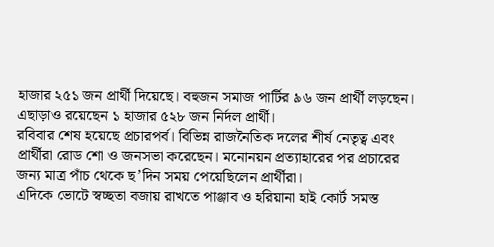হাজার ২৫১ জন প্রার্থী দিয়েছে। বহুজন সমাজ পার্টির ৯৬ জন প্রার্থী লড়ছেন। এছাড়াও রয়েছেন ১ হাজার ৫২৮ জন নির্দল প্রার্থী।
রবিবার শেষ হয়েছে প্রচারপর্ব। বিভিন্ন রাজনৈতিক দলের শীর্ষ নেতৃত্ব এবং প্রার্থীরা রোড শো ও জনসভা করেছেন। মনোনয়ন প্রত্যাহারের পর প্রচারের জন্য মাত্র পাঁচ থেকে ছ’দিন সময় পেয়েছিলেন প্রার্থীরা।
এদিকে ভোটে স্বচ্ছতা বজায় রাখতে পাঞ্জাব ও হরিয়ানা হাই কোর্ট সমস্ত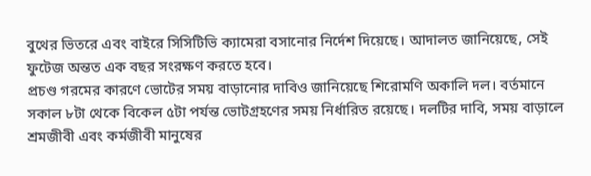বুথের ভিতরে এবং বাইরে সিসিটিভি ক্যামেরা বসানোর নির্দেশ দিয়েছে। আদালত জানিয়েছে, সেই ফুটেজ অন্তত এক বছর সংরক্ষণ করতে হবে।
প্রচণ্ড গরমের কারণে ভোটের সময় বাড়ানোর দাবিও জানিয়েছে শিরোমণি অকালি দল। বর্তমানে সকাল ৮টা থেকে বিকেল ৫টা পর্যন্ত ভোটগ্রহণের সময় নির্ধারিত রয়েছে। দলটির দাবি, সময় বাড়ালে শ্রমজীবী এবং কর্মজীবী মানুষের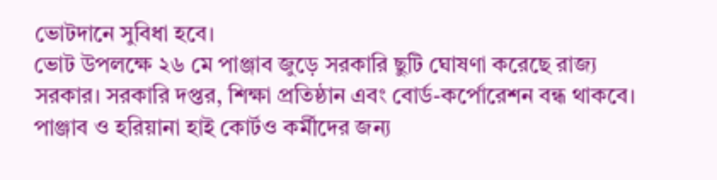ভোটদানে সুবিধা হবে।
ভোট উপলক্ষে ২৬ মে পাঞ্জাব জুড়ে সরকারি ছুটি ঘোষণা করেছে রাজ্য সরকার। সরকারি দপ্তর, শিক্ষা প্রতিষ্ঠান এবং বোর্ড-কর্পোরেশন বন্ধ থাকবে। পাঞ্জাব ও হরিয়ানা হাই কোর্টও কর্মীদের জন্য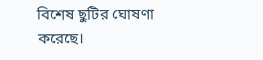বিশেষ ছুটির ঘোষণা করেছে।